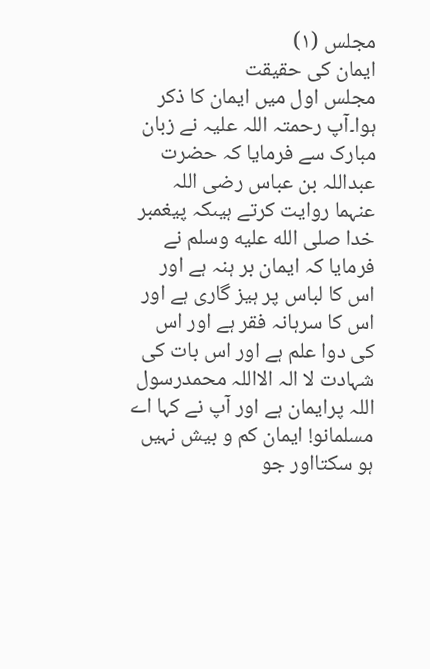مجلس (۱)
ایمان کی حقیقت
مجلس اول میں ایمان کا ذکر ہوا۔آپ رحمتہ اللہ علیہ نے زبان مبارک سے فرمایا کہ حضرت عبداللہ بن عباس رضی اللہ عنہما روایت کرتے ہیںکہ پیغمبر خدا صلى الله عليه وسلم نے فرمایا کہ ایمان بر ہنہ ہے اور اس کا لباس پر ہیز گاری ہے اور اس کا سرہانہ فقر ہے اور اس کی دوا علم ہے اور اس بات کی شہادت لا الہ الااللہ محمدرسول اللہ پرایمان ہے اور آپ نے کہا اے مسلمانو! ایمان کم و بیش نہیں ہو سکتااور جو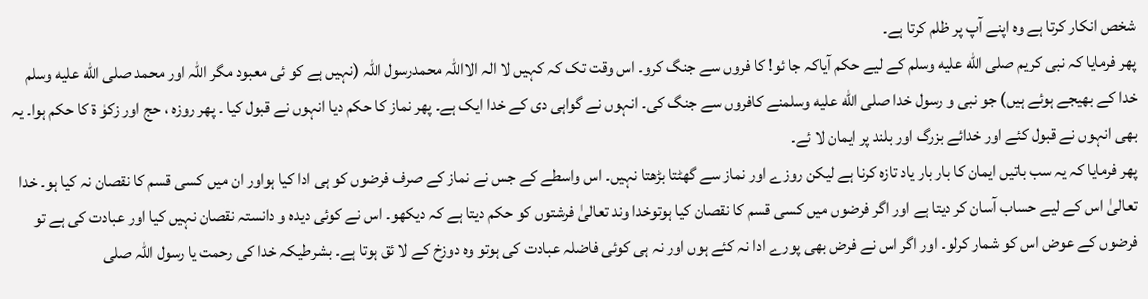شخص انکار کرتا ہے وہ اپنے آپ پر ظلم کرتا ہے۔
پھر فرمایا کہ نبی کریم صلى الله عليه وسلم کے لیے حکم آیاکہ جا ئو! کا فروں سے جنگ کرو۔ اس وقت تک کہ کہیں لا الہ الااللہ محمدرسول اللہ (نہیں ہے کو ئی معبود مگر اللہ اور محمد صلى الله عليه وسلم خدا کے بھیجے ہوئے ہیں) جو نبی و رسول خدا صلى الله عليه وسلمنے کافروں سے جنگ کی۔ انہوں نے گواہی دی کے خدا ایک ہے۔ پھر نماز کا حکم دیا انہوں نے قبول کیا ۔ پھر روزہ ، حج اور زکوٰ ۃ کا حکم ہوا۔ یہ بھی انہوں نے قبول کئے اور خدائے بزرگ اور بلند پر ایمان لا ئے۔
پھر فرمایا کہ یہ سب باتیں ایمان کا بار بار یاد تازہ کرنا ہے لیکن روزے اور نماز سے گھٹتا بڑھتا نہیں۔ اس واسطے کے جس نے نماز کے صرف فرضوں کو ہی ادا کیا ہواور ان میں کسی قسم کا نقصان نہ کیا ہو۔ خدا تعالیٰ اس کے لیے حساب آسان کر دیتا ہے اور اگر فرضوں میں کسی قسم کا نقصان کیا ہوتوخدا وند تعالیٰ فرشتوں کو حکم دیتا ہے کہ دیکھو۔ اس نے کوئی دیدہ و دانستہ نقصان نہیں کیا اور عبادت کی ہے تو فرضوں کے عوض اس کو شمار کرلو۔ اور اگر اس نے فرض بھی پورے ادا نہ کئے ہوں اور نہ ہی کوئی فاضلہ عبادت کی ہوتو وہ دوزخ کے لا ئق ہوتا ہے۔ بشرطیکہ خدا کی رحمت یا رسول اللہ صلى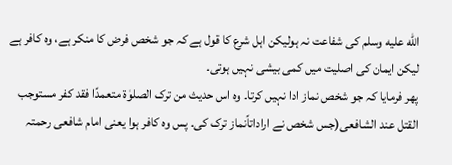الله عليه وسلم کی شفاعت نہ ہولیکن اہل شرع کا قول ہے کہ جو شخص فرض کا منکر ہے، وہ کافر ہے لیکن ایمان کی اصلیت میں کمی بیشی نہیں ہوتی۔
پھر فرمایا کہ جو شخص نماز ادا نہیں کرتا۔ وہ اس حدیث من ترک الصلوٰۃ متعمدًا فقد کفر مستوجب القتل عند الشافعی(جس شخص نے اراداتاًنماز ترک کی۔ پس وہ کافر ہوا یعنی امام شافعی رحمتہ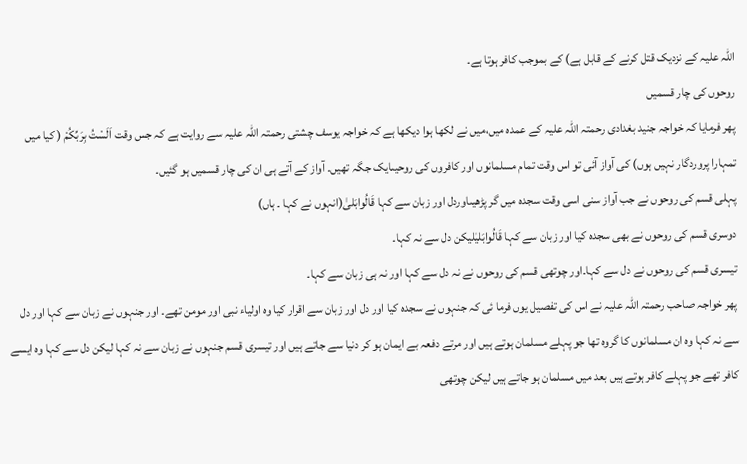اللہ علیہ کے نزدیک قتل کرنے کے قابل ہے) کے بموجب کافر ہوتا ہے۔
روحوں کی چار قسمیں
پھر فرمایا کہ خواجہ جنید بغدادی رحمتہ اللہ علیہ کے عمدہ میں،میں نے لکھا ہوا دیکھا ہے کہ خواجہ یوسف چشتی رحمتہ اللہ علیہ سے روایت ہے کہ جس وقت اَلَسْتُ بِرَبِّکُمْ ( کیا میں تمہارا پروردگار نہیں ہوں) کی آواز آئی تو اس وقت تمام مسلمانوں اور کافروں کی روحیںایک جگہ تھیں۔ آواز کے آتے ہی ان کی چار قسمیں ہو گئیں۔
پہلی قسم کی روحوں نے جب آواز سنی اسی وقت سجدہ میں گر پڑھیںاوردل اور زبان سے کہا قَالُوابَلیٰ(انہوں نے کہا ۔ ہاں)
دوسری قسم کی روحوں نے بھی سجدہ کیا اور زبان سے کہا قَالُوابَلیٰلیکن دل سے نہ کہا۔
تیسری قسم کی روحوں نے دل سے کہا۔اور چوتھی قسم کی روحوں نے نہ دل سے کہا اور نہ ہی زبان سے کہا۔
پھر خواجہ صاحب رحمتہ اللہ علیہ نے اس کی تفصیل یوں فرما ئی کہ جنہوں نے سجدہ کیا اور دل اور زبان سے اقرار کیا وہ اولیاء نبی اور مومن تھے۔ اور جنہوں نے زبان سے کہا اور دل سے نہ کہا وہ ان مسلمانوں کا گروہ تھا جو پہلے مسلمان ہوتے ہیں اور مرتے دفعہ بے ایمان ہو کر دنیا سے جاتے ہیں اور تیسری قسم جنہوں نے زبان سے نہ کہا لیکن دل سے کہا وہ ایسے کافر تھے جو پہلے کافر ہوتے ہیں بعد میں مسلمان ہو جاتے ہیں لیکن چوتھی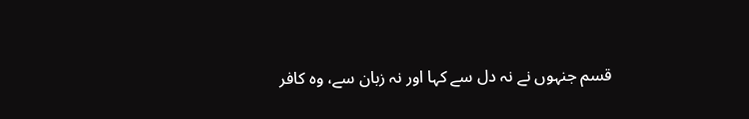قسم جنہوں نے نہ دل سے کہا اور نہ زبان سے، وہ کافر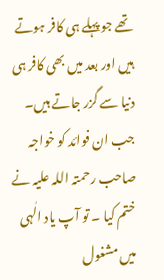تھے جو پہلے ہی کافر ہوتے ہیں اور بعد میں بھی کافر ہی دنیا سے گزر جاتے ہیں۔
جب ان فوائد کو خواجہ صاحب رحمتہ اللہ علیہ نے ختم کیا ۔ تو آپ یاد الٰہی میں مشغول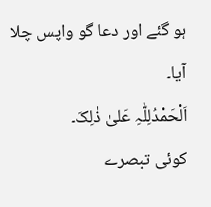ہو گئے اور دعا گو واپس چلا آیا۔
اَلْحَمْدُلِلّٰہِ عَلیٰ ذٰلِکَ۔
کوئی تبصرے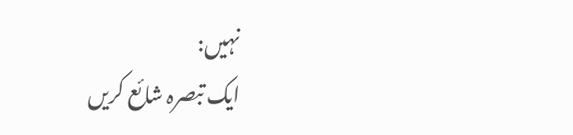نہیں:
ایک تبصرہ شائع کریں